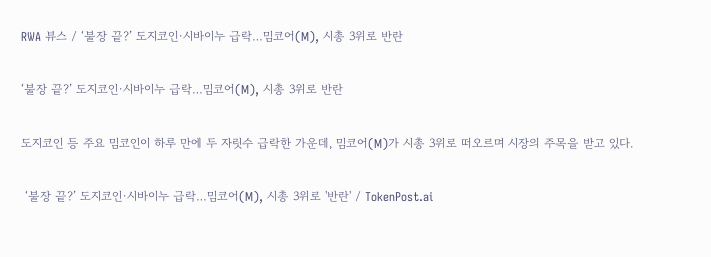RWA 뷰스 / ‘불장 끝?’ 도지코인·시바이누 급락…밈코어(M), 시총 3위로 반란

‘불장 끝?’ 도지코인·시바이누 급락…밈코어(M), 시총 3위로 반란

도지코인 등 주요 밈코인이 하루 만에 두 자릿수 급락한 가운데, 밈코어(M)가 시총 3위로 떠오르며 시장의 주목을 받고 있다.

 ‘불장 끝?’ 도지코인·시바이누 급락…밈코어(M), 시총 3위로 '반란' / TokenPost.ai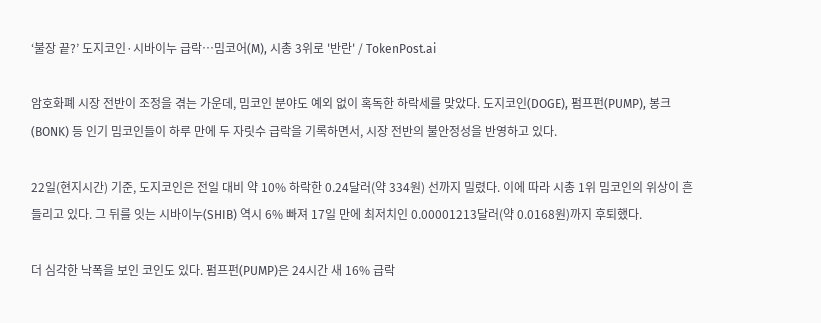‘불장 끝?’ 도지코인·시바이누 급락…밈코어(M), 시총 3위로 '반란' / TokenPost.ai

암호화폐 시장 전반이 조정을 겪는 가운데, 밈코인 분야도 예외 없이 혹독한 하락세를 맞았다. 도지코인(DOGE), 펌프펀(PUMP), 봉크(BONK) 등 인기 밈코인들이 하루 만에 두 자릿수 급락을 기록하면서, 시장 전반의 불안정성을 반영하고 있다.

22일(현지시간) 기준, 도지코인은 전일 대비 약 10% 하락한 0.24달러(약 334원) 선까지 밀렸다. 이에 따라 시총 1위 밈코인의 위상이 흔들리고 있다. 그 뒤를 잇는 시바이누(SHIB) 역시 6% 빠져 17일 만에 최저치인 0.00001213달러(약 0.0168원)까지 후퇴했다.

더 심각한 낙폭을 보인 코인도 있다. 펌프펀(PUMP)은 24시간 새 16% 급락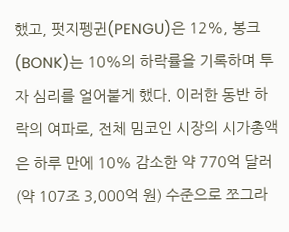했고, 펏지펭귄(PENGU)은 12%, 봉크(BONK)는 10%의 하락률을 기록하며 투자 심리를 얼어붙게 했다. 이러한 동반 하락의 여파로, 전체 밈코인 시장의 시가총액은 하루 만에 10% 감소한 약 770억 달러(약 107조 3,000억 원) 수준으로 쪼그라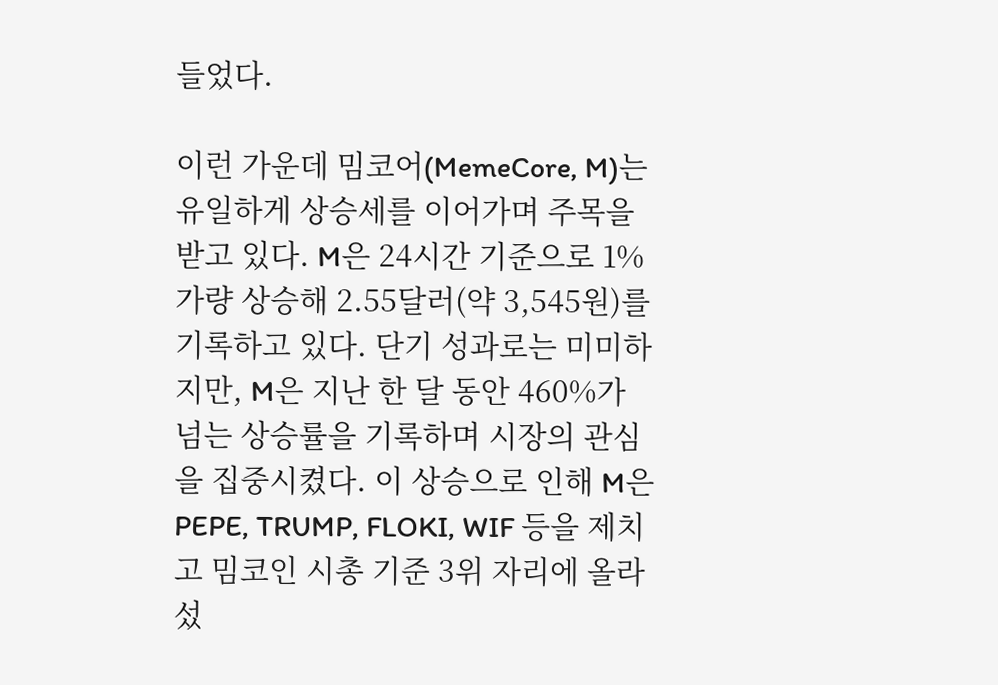들었다.

이런 가운데 밈코어(MemeCore, M)는 유일하게 상승세를 이어가며 주목을 받고 있다. M은 24시간 기준으로 1% 가량 상승해 2.55달러(약 3,545원)를 기록하고 있다. 단기 성과로는 미미하지만, M은 지난 한 달 동안 460%가 넘는 상승률을 기록하며 시장의 관심을 집중시켰다. 이 상승으로 인해 M은 PEPE, TRUMP, FLOKI, WIF 등을 제치고 밈코인 시총 기준 3위 자리에 올라섰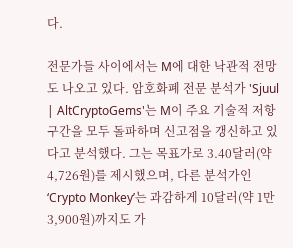다.

전문가들 사이에서는 M에 대한 낙관적 전망도 나오고 있다. 암호화폐 전문 분석가 'Sjuul | AltCryptoGems'는 M이 주요 기술적 저항 구간을 모두 돌파하며 신고점을 갱신하고 있다고 분석했다. 그는 목표가로 3.40달러(약 4,726원)를 제시했으며, 다른 분석가인 ‘Crypto Monkey’는 과감하게 10달러(약 1만 3,900원)까지도 가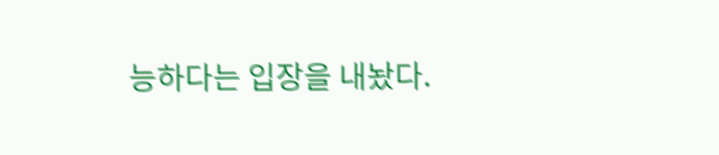능하다는 입장을 내놨다.